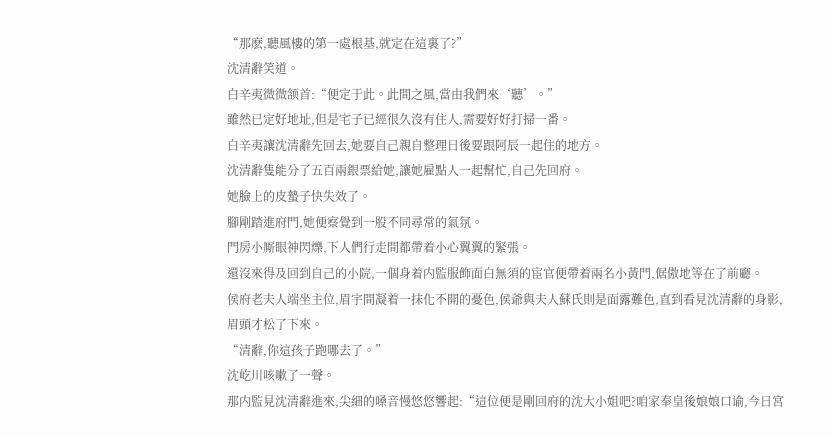“那麽,聽風樓的第一處根基,就定在這裏了?”
沈清辭笑道。
白辛夷微微颔首:“便定于此。此間之風,當由我們來‘聽’。”
雖然已定好地址,但是宅子已經很久沒有住人,需要好好打掃一番。
白辛夷讓沈清辭先回去,她要自己親自整理日後要跟阿辰一起住的地方。
沈清辭隻能分了五百兩銀票給她,讓她雇點人一起幫忙,自己先回府。
她臉上的皮蟄子快失效了。
腳剛踏進府門,她便察覺到一股不同尋常的氣氛。
門房小厮眼神閃爍,下人們行走間都帶着小心翼翼的緊張。
還沒來得及回到自己的小院,一個身着内監服飾面白無須的宦官便帶着兩名小黃門,倨傲地等在了前廳。
侯府老夫人端坐主位,眉宇間凝着一抹化不開的憂色,侯爺與夫人蘇氏則是面露難色,直到看見沈清辭的身影,眉頭才松了下來。
“清辭,你這孩子跑哪去了。”
沈屹川咳嗽了一聲。
那内監見沈清辭進來,尖細的嗓音慢悠悠響起:“這位便是剛回府的沈大小姐吧?咱家奉皇後娘娘口谕,今日宮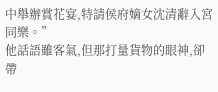中舉辦賞花宴,特請侯府嫡女沈清辭入宮同樂。”
他話語雖客氣,但那打量貨物的眼神,卻帶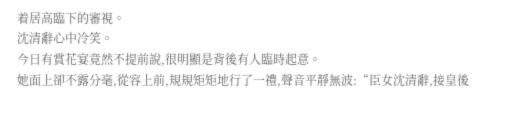着居高臨下的審視。
沈清辭心中冷笑。
今日有賞花宴竟然不提前說,很明顯是背後有人臨時起意。
她面上卻不露分毫,從容上前,規規矩矩地行了一禮,聲音平靜無波:“臣女沈清辭,接皇後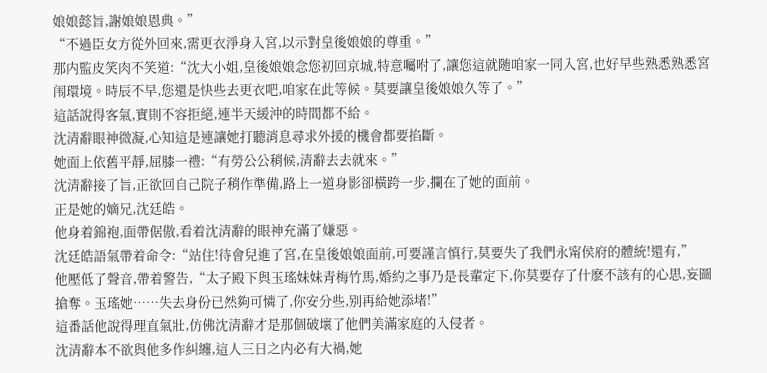娘娘懿旨,謝娘娘恩典。”
“不過臣女方從外回來,需更衣淨身入宮,以示對皇後娘娘的尊重。”
那内監皮笑肉不笑道:“沈大小姐,皇後娘娘念您初回京城,特意囑咐了,讓您這就随咱家一同入宮,也好早些熟悉熟悉宮闱環境。時辰不早,您還是快些去更衣吧,咱家在此等候。莫要讓皇後娘娘久等了。”
這話說得客氣,實則不容拒絕,連半天緩沖的時間都不給。
沈清辭眼神微凝,心知這是連讓她打聽消息尋求外援的機會都要掐斷。
她面上依舊平靜,屈膝一禮:“有勞公公稍候,清辭去去就來。”
沈清辭接了旨,正欲回自己院子稍作準備,路上一道身影卻橫跨一步,攔在了她的面前。
正是她的嫡兄,沈廷皓。
他身着錦袍,面帶倨傲,看着沈清辭的眼神充滿了嫌惡。
沈廷皓語氣帶着命令:“站住!待會兒進了宮,在皇後娘娘面前,可要謹言慎行,莫要失了我們永甯侯府的體統!還有,”
他壓低了聲音,帶着警告,“太子殿下與玉瑤妹妹青梅竹馬,婚約之事乃是長輩定下,你莫要存了什麽不該有的心思,妄圖搶奪。玉瑤她……失去身份已然夠可憐了,你安分些,别再給她添堵!”
這番話他說得理直氣壯,仿佛沈清辭才是那個破壞了他們美滿家庭的入侵者。
沈清辭本不欲與他多作糾纏,這人三日之内必有大禍,她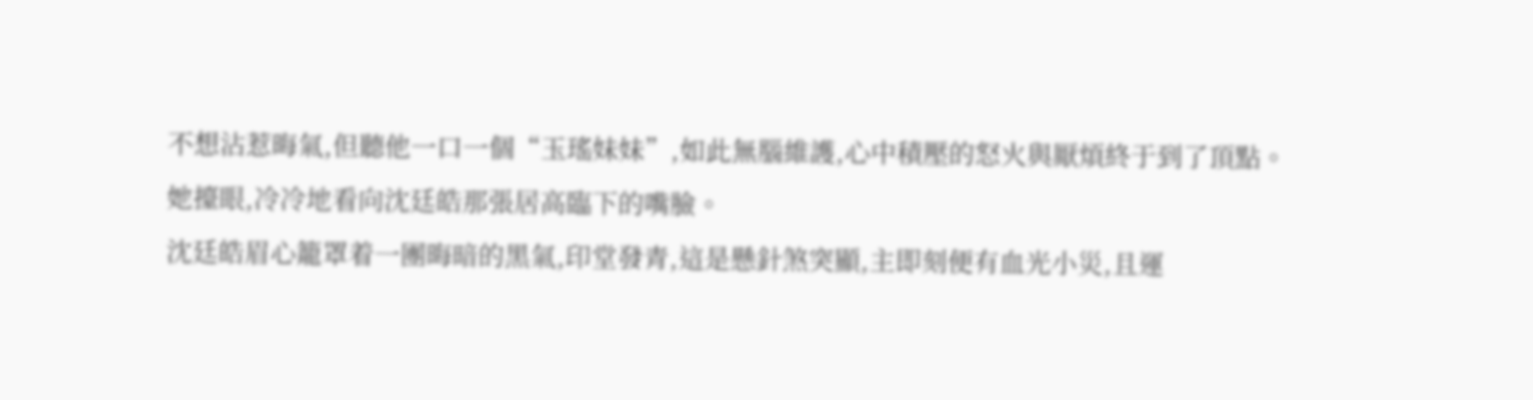不想沾惹晦氣,但聽他一口一個“玉瑤妹妹”,如此無腦維護,心中積壓的怒火與厭煩終于到了頂點。
她擡眼,冷冷地看向沈廷皓那張居高臨下的嘴臉。
沈廷皓眉心籠罩着一團晦暗的黑氣,印堂發青,這是懸針煞突顯,主即刻便有血光小災,且運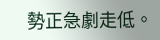勢正急劇走低。